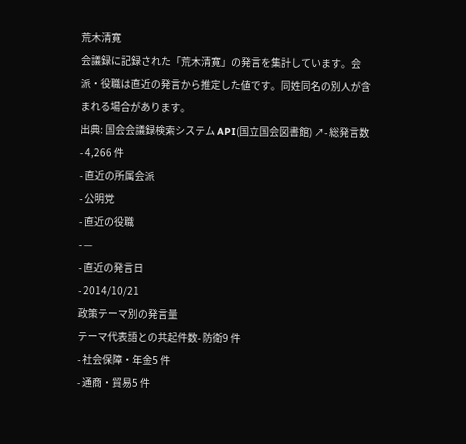荒木清寛
会議録に記録された「荒木清寛」の発言を集計しています。会派・役職は直近の発言から推定した値です。同姓同名の別人が含まれる場合があります。
出典: 国会会議録検索システム API(国立国会図書館) ↗- 総発言数
- 4,266 件
- 直近の所属会派
- 公明党
- 直近の役職
- —
- 直近の発言日
- 2014/10/21
政策テーマ別の発言量
テーマ代表語との共起件数- 防衛9 件
- 社会保障・年金5 件
- 通商・貿易5 件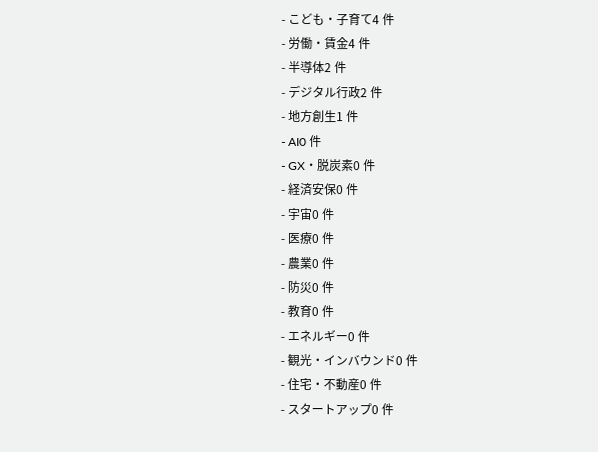- こども・子育て4 件
- 労働・賃金4 件
- 半導体2 件
- デジタル行政2 件
- 地方創生1 件
- AI0 件
- GX・脱炭素0 件
- 経済安保0 件
- 宇宙0 件
- 医療0 件
- 農業0 件
- 防災0 件
- 教育0 件
- エネルギー0 件
- 観光・インバウンド0 件
- 住宅・不動産0 件
- スタートアップ0 件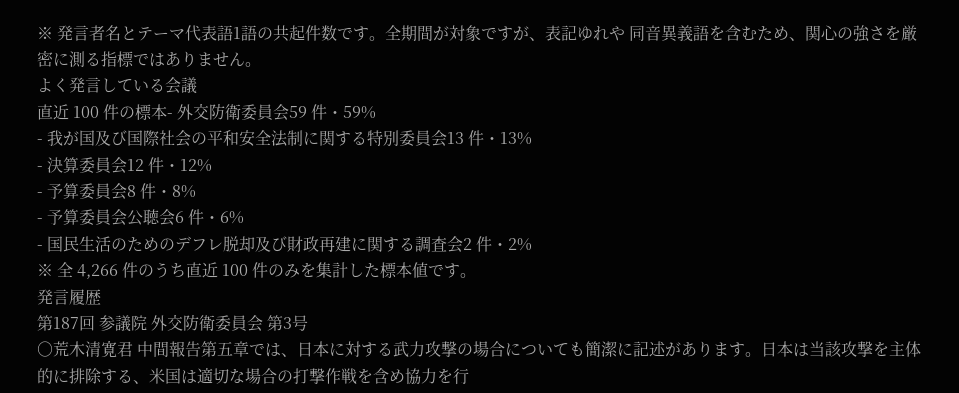※ 発言者名とテーマ代表語1語の共起件数です。全期間が対象ですが、表記ゆれや 同音異義語を含むため、関心の強さを厳密に測る指標ではありません。
よく発言している会議
直近 100 件の標本- 外交防衛委員会59 件・59%
- 我が国及び国際社会の平和安全法制に関する特別委員会13 件・13%
- 決算委員会12 件・12%
- 予算委員会8 件・8%
- 予算委員会公聴会6 件・6%
- 国民生活のためのデフレ脱却及び財政再建に関する調査会2 件・2%
※ 全 4,266 件のうち直近 100 件のみを集計した標本値です。
発言履歴
第187回 参議院 外交防衛委員会 第3号
○荒木清寛君 中間報告第五章では、日本に対する武力攻撃の場合についても簡潔に記述があります。日本は当該攻撃を主体的に排除する、米国は適切な場合の打撃作戦を含め協力を行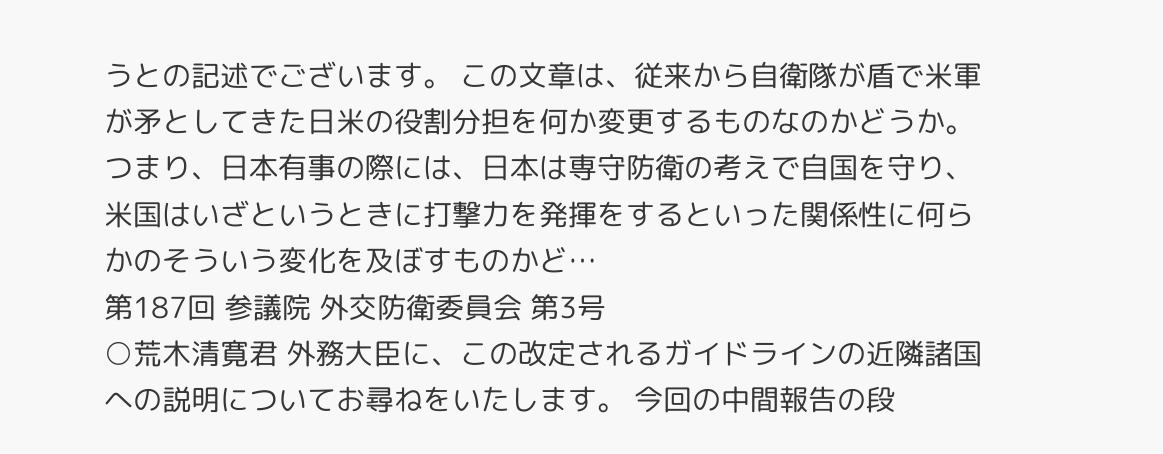うとの記述でございます。 この文章は、従来から自衛隊が盾で米軍が矛としてきた日米の役割分担を何か変更するものなのかどうか。つまり、日本有事の際には、日本は専守防衛の考えで自国を守り、米国はいざというときに打撃力を発揮をするといった関係性に何らかのそういう変化を及ぼすものかど…
第187回 参議院 外交防衛委員会 第3号
○荒木清寛君 外務大臣に、この改定されるガイドラインの近隣諸国への説明についてお尋ねをいたします。 今回の中間報告の段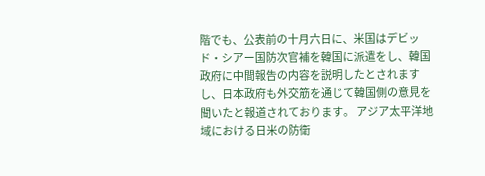階でも、公表前の十月六日に、米国はデビッド・シアー国防次官補を韓国に派遣をし、韓国政府に中間報告の内容を説明したとされますし、日本政府も外交筋を通じて韓国側の意見を聞いたと報道されております。 アジア太平洋地域における日米の防衛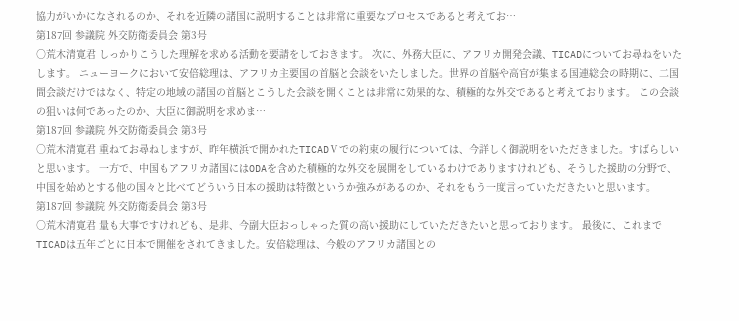協力がいかになされるのか、それを近隣の諸国に説明することは非常に重要なプロセスであると考えてお…
第187回 参議院 外交防衛委員会 第3号
○荒木清寛君 しっかりこうした理解を求める活動を要請をしておきます。 次に、外務大臣に、アフリカ開発会議、TICADについてお尋ねをいたします。 ニューヨークにおいて安倍総理は、アフリカ主要国の首脳と会談をいたしました。世界の首脳や高官が集まる国連総会の時期に、二国間会談だけではなく、特定の地域の諸国の首脳とこうした会談を開くことは非常に効果的な、積極的な外交であると考えております。 この会談の狙いは何であったのか、大臣に御説明を求めま…
第187回 参議院 外交防衛委員会 第3号
○荒木清寛君 重ねてお尋ねしますが、昨年横浜で開かれたTICADⅤでの約束の履行については、今詳しく御説明をいただきました。すばらしいと思います。 一方で、中国もアフリカ諸国にはODAを含めた積極的な外交を展開をしているわけでありますけれども、そうした援助の分野で、中国を始めとする他の国々と比べてどういう日本の援助は特徴というか強みがあるのか、それをもう一度言っていただきたいと思います。
第187回 参議院 外交防衛委員会 第3号
○荒木清寛君 量も大事ですけれども、是非、今副大臣おっしゃった質の高い援助にしていただきたいと思っております。 最後に、これまでTICADは五年ごとに日本で開催をされてきました。安倍総理は、今般のアフリカ諸国との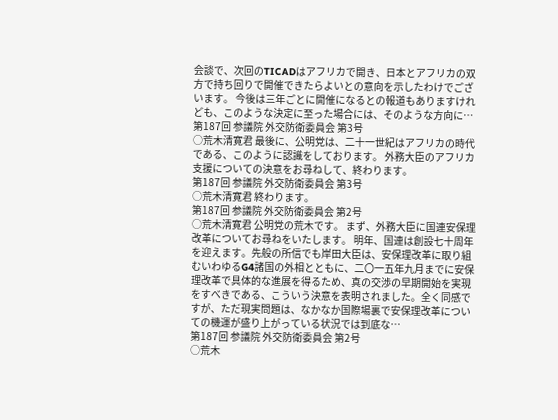会談で、次回のTICADはアフリカで開き、日本とアフリカの双方で持ち回りで開催できたらよいとの意向を示したわけでございます。 今後は三年ごとに開催になるとの報道もありますけれども、このような決定に至った場合には、そのような方向に…
第187回 参議院 外交防衛委員会 第3号
○荒木清寛君 最後に、公明党は、二十一世紀はアフリカの時代である、このように認識をしております。 外務大臣のアフリカ支援についての決意をお尋ねして、終わります。
第187回 参議院 外交防衛委員会 第3号
○荒木清寛君 終わります。
第187回 参議院 外交防衛委員会 第2号
○荒木清寛君 公明党の荒木です。 まず、外務大臣に国連安保理改革についてお尋ねをいたします。 明年、国連は創設七十周年を迎えます。先般の所信でも岸田大臣は、安保理改革に取り組むいわゆるG4諸国の外相とともに、二〇一五年九月までに安保理改革で具体的な進展を得るため、真の交渉の早期開始を実現をすべきである、こういう決意を表明されました。全く同感ですが、ただ現実問題は、なかなか国際場裏で安保理改革についての機運が盛り上がっている状況では到底な…
第187回 参議院 外交防衛委員会 第2号
○荒木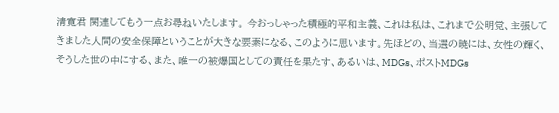清寛君 関連してもう一点お尋ねいたします。 今おっしゃった積極的平和主義、これは私は、これまで公明党、主張してきました人間の安全保障ということが大きな要素になる、このように思います。先ほどの、当選の暁には、女性の輝く、そうした世の中にする、また、唯一の被爆国としての責任を果たす、あるいは、MDGs、ポストMDGs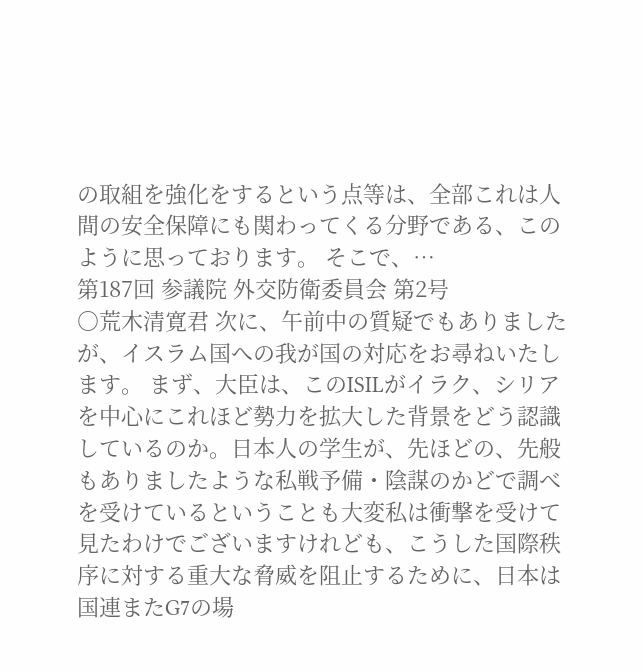の取組を強化をするという点等は、全部これは人間の安全保障にも関わってくる分野である、このように思っております。 そこで、…
第187回 参議院 外交防衛委員会 第2号
○荒木清寛君 次に、午前中の質疑でもありましたが、イスラム国への我が国の対応をお尋ねいたします。 まず、大臣は、このISILがイラク、シリアを中心にこれほど勢力を拡大した背景をどう認識しているのか。日本人の学生が、先ほどの、先般もありましたような私戦予備・陰謀のかどで調べを受けているということも大変私は衝撃を受けて見たわけでございますけれども、こうした国際秩序に対する重大な脅威を阻止するために、日本は国連またG7の場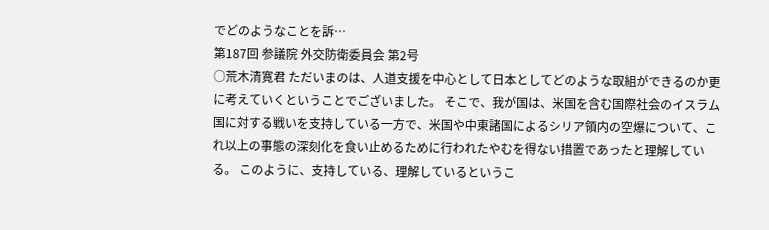でどのようなことを訴…
第187回 参議院 外交防衛委員会 第2号
○荒木清寛君 ただいまのは、人道支援を中心として日本としてどのような取組ができるのか更に考えていくということでございました。 そこで、我が国は、米国を含む国際社会のイスラム国に対する戦いを支持している一方で、米国や中東諸国によるシリア領内の空爆について、これ以上の事態の深刻化を食い止めるために行われたやむを得ない措置であったと理解している。 このように、支持している、理解しているというこ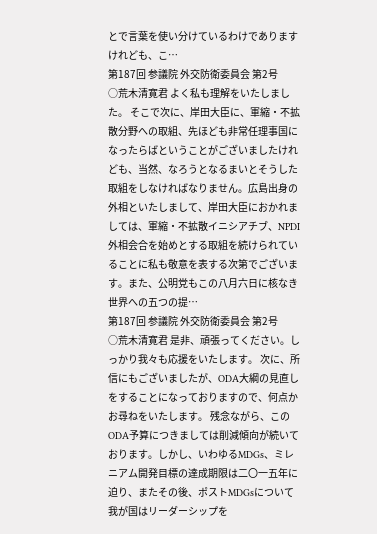とで言葉を使い分けているわけでありますけれども、こ…
第187回 参議院 外交防衛委員会 第2号
○荒木清寛君 よく私も理解をいたしました。 そこで次に、岸田大臣に、軍縮・不拡散分野への取組、先ほども非常任理事国になったらばということがございましたけれども、当然、なろうとなるまいとそうした取組をしなければなりません。広島出身の外相といたしまして、岸田大臣におかれましては、軍縮・不拡散イニシアチブ、NPDI外相会合を始めとする取組を続けられていることに私も敬意を表する次第でございます。また、公明党もこの八月六日に核なき世界への五つの提…
第187回 参議院 外交防衛委員会 第2号
○荒木清寛君 是非、頑張ってください。しっかり我々も応援をいたします。 次に、所信にもございましたが、ODA大綱の見直しをすることになっておりますので、何点かお尋ねをいたします。 残念ながら、このODA予算につきましては削減傾向が続いております。しかし、いわゆるMDGs、ミレニアム開発目標の達成期限は二〇一五年に迫り、またその後、ポストMDGsについて我が国はリーダーシップを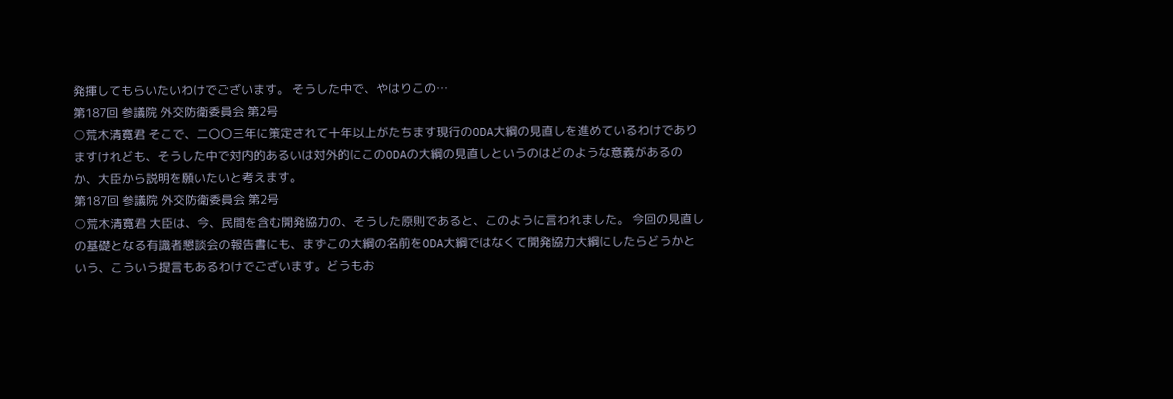発揮してもらいたいわけでございます。 そうした中で、やはりこの…
第187回 参議院 外交防衛委員会 第2号
○荒木清寛君 そこで、二〇〇三年に策定されて十年以上がたちます現行のODA大綱の見直しを進めているわけでありますけれども、そうした中で対内的あるいは対外的にこのODAの大綱の見直しというのはどのような意義があるのか、大臣から説明を願いたいと考えます。
第187回 参議院 外交防衛委員会 第2号
○荒木清寛君 大臣は、今、民間を含む開発協力の、そうした原則であると、このように言われました。 今回の見直しの基礎となる有識者懇談会の報告書にも、まずこの大綱の名前をODA大綱ではなくて開発協力大綱にしたらどうかという、こういう提言もあるわけでございます。どうもお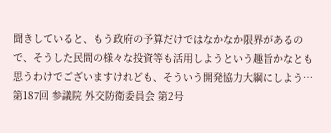聞きしていると、もう政府の予算だけではなかなか限界があるので、そうした民間の様々な投資等も活用しようという趣旨かなとも思うわけでございますけれども、そういう開発協力大綱にしよう…
第187回 参議院 外交防衛委員会 第2号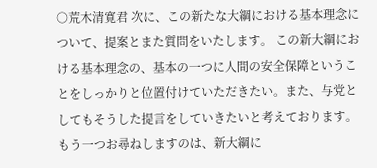○荒木清寛君 次に、この新たな大綱における基本理念について、提案とまた質問をいたします。 この新大綱における基本理念の、基本の一つに人間の安全保障ということをしっかりと位置付けていただきたい。また、与党としてもそうした提言をしていきたいと考えております。 もう一つお尋ねしますのは、新大綱に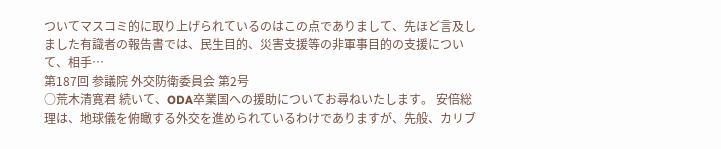ついてマスコミ的に取り上げられているのはこの点でありまして、先ほど言及しました有識者の報告書では、民生目的、災害支援等の非軍事目的の支援について、相手…
第187回 参議院 外交防衛委員会 第2号
○荒木清寛君 続いて、ODA卒業国への援助についてお尋ねいたします。 安倍総理は、地球儀を俯瞰する外交を進められているわけでありますが、先般、カリブ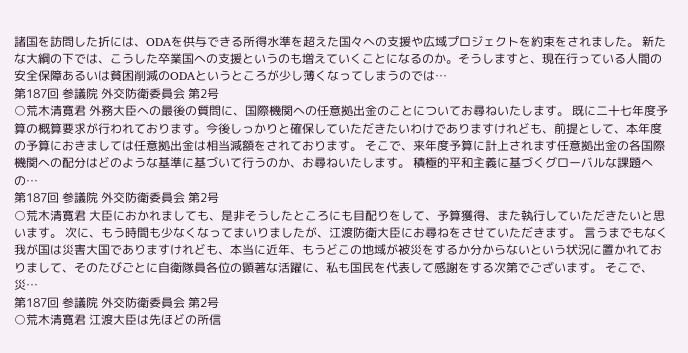諸国を訪問した折には、ODAを供与できる所得水準を超えた国々への支援や広域プロジェクトを約束をされました。 新たな大綱の下では、こうした卒業国への支援というのも増えていくことになるのか。そうしますと、現在行っている人間の安全保障あるいは貧困削減のODAというところが少し薄くなってしまうのでは…
第187回 参議院 外交防衛委員会 第2号
○荒木清寛君 外務大臣への最後の質問に、国際機関への任意拠出金のことについてお尋ねいたします。 既に二十七年度予算の概算要求が行われております。今後しっかりと確保していただきたいわけでありますけれども、前提として、本年度の予算におきましては任意拠出金は相当減額をされております。 そこで、来年度予算に計上されます任意拠出金の各国際機関への配分はどのような基準に基づいて行うのか、お尋ねいたします。 積極的平和主義に基づくグローバルな課題への…
第187回 参議院 外交防衛委員会 第2号
○荒木清寛君 大臣におかれましても、是非そうしたところにも目配りをして、予算獲得、また執行していただきたいと思います。 次に、もう時間も少なくなってまいりましたが、江渡防衛大臣にお尋ねをさせていただきます。 言うまでもなく我が国は災害大国でありますけれども、本当に近年、もうどこの地域が被災をするか分からないという状況に置かれておりまして、そのたびごとに自衛隊員各位の顕著な活躍に、私も国民を代表して感謝をする次第でございます。 そこで、災…
第187回 参議院 外交防衛委員会 第2号
○荒木清寛君 江渡大臣は先ほどの所信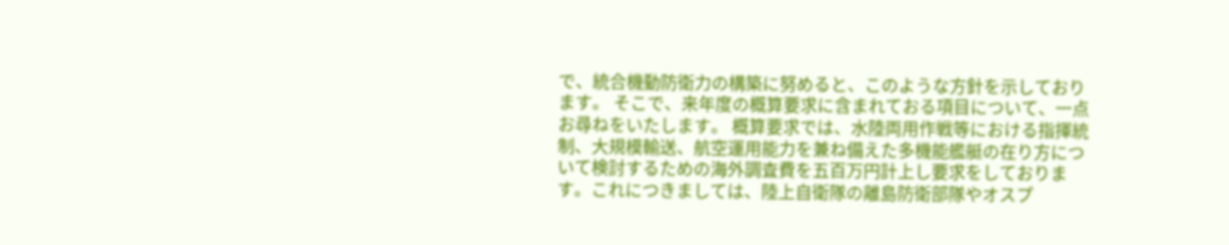で、統合機動防衛力の構築に努めると、このような方針を示しております。 そこで、来年度の概算要求に含まれておる項目について、一点お尋ねをいたします。 概算要求では、水陸両用作戦等における指揮統制、大規模輸送、航空運用能力を兼ね備えた多機能艦艇の在り方について検討するための海外調査費を五百万円計上し要求をしております。これにつきましては、陸上自衛隊の離島防衛部隊やオスプ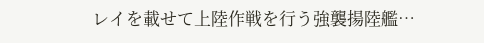レイを載せて上陸作戦を行う強襲揚陸艦…